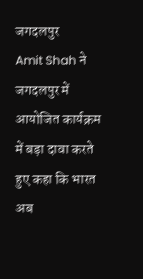जगदलपुर
Amit Shah ने जगदलपुर में आयोजित कार्यक्रम में बड़ा दावा करते हुए कहा कि भारत अब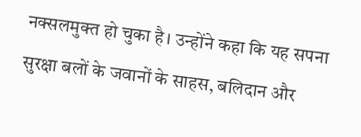नक्सलमुक्त हो चुका है। उन्होंने कहा कि यह सपना सुरक्षा बलों के जवानों के साहस, बलिदान और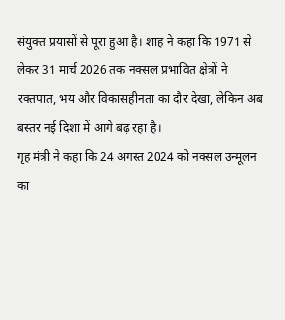संयुक्त प्रयासों से पूरा हुआ है। शाह ने कहा कि 1971 से लेकर 31 मार्च 2026 तक नक्सल प्रभावित क्षेत्रों ने रक्तपात, भय और विकासहीनता का दौर देखा, लेकिन अब बस्तर नई दिशा में आगे बढ़ रहा है।
गृह मंत्री ने कहा कि 24 अगस्त 2024 को नक्सल उन्मूलन का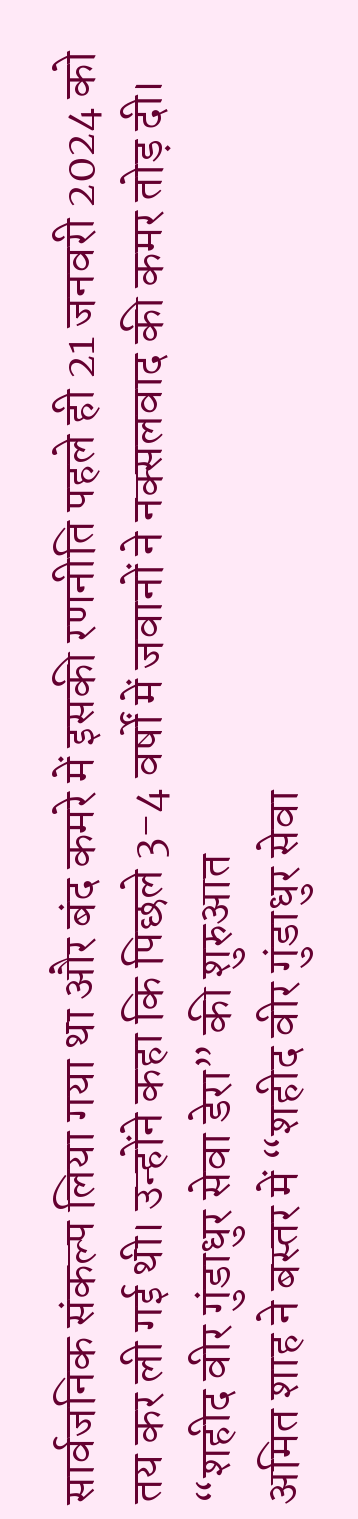सार्वजनिक संकल्प लिया गया था और बंद कमरे में इसकी रणनीति पहले ही 21 जनवरी 2024 को तय कर ली गई थी। उन्होंने कहा कि पिछले 3-4 वर्षों में जवानों ने नक्सलवाद की कमर तोड़ दी।
“शहीद वीर गुंडाधुर सेवा डेरा” की शुरुआत
अमित शाह ने बस्तर में “शहीद वीर गुंडाधुर सेवा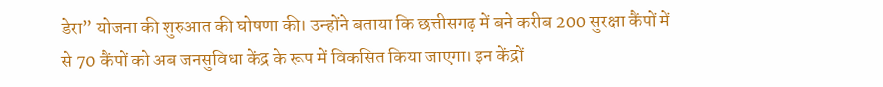डेरा” योजना की शुरुआत की घोषणा की। उन्होंने बताया कि छत्तीसगढ़ में बने करीब 200 सुरक्षा कैंपों में से 70 कैंपों को अब जनसुविधा केंद्र के रूप में विकसित किया जाएगा। इन केंद्रों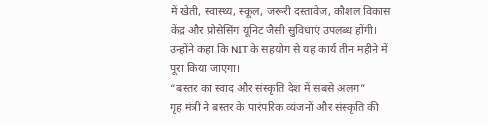में खेती, स्वास्थ्य, स्कूल, जरूरी दस्तावेज, कौशल विकास केंद्र और प्रोसेसिंग यूनिट जैसी सुविधाएं उपलब्ध होंगी। उन्होंने कहा कि NIT के सहयोग से यह कार्य तीन महीने में पूरा किया जाएगा।
“बस्तर का स्वाद और संस्कृति देश में सबसे अलग”
गृह मंत्री ने बस्तर के पारंपरिक व्यंजनों और संस्कृति की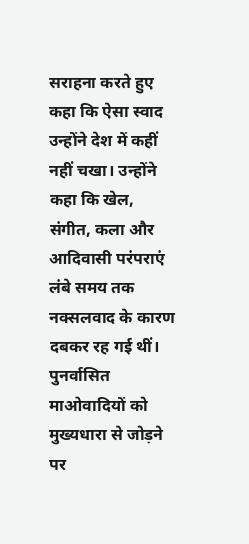सराहना करते हुए कहा कि ऐसा स्वाद उन्होंने देश में कहीं नहीं चखा। उन्होंने कहा कि खेल, संगीत, कला और आदिवासी परंपराएं लंबे समय तक नक्सलवाद के कारण दबकर रह गई थीं।
पुनर्वासित माओवादियों को मुख्यधारा से जोड़ने पर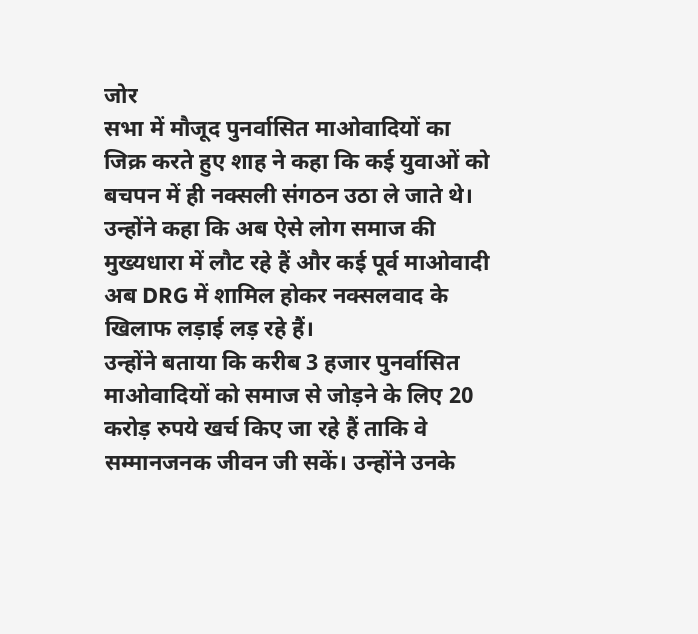जोर
सभा में मौजूद पुनर्वासित माओवादियों का जिक्र करते हुए शाह ने कहा कि कई युवाओं को बचपन में ही नक्सली संगठन उठा ले जाते थे। उन्होंने कहा कि अब ऐसे लोग समाज की मुख्यधारा में लौट रहे हैं और कई पूर्व माओवादी अब DRG में शामिल होकर नक्सलवाद के खिलाफ लड़ाई लड़ रहे हैं।
उन्होंने बताया कि करीब 3 हजार पुनर्वासित माओवादियों को समाज से जोड़ने के लिए 20 करोड़ रुपये खर्च किए जा रहे हैं ताकि वे सम्मानजनक जीवन जी सकें। उन्होंने उनके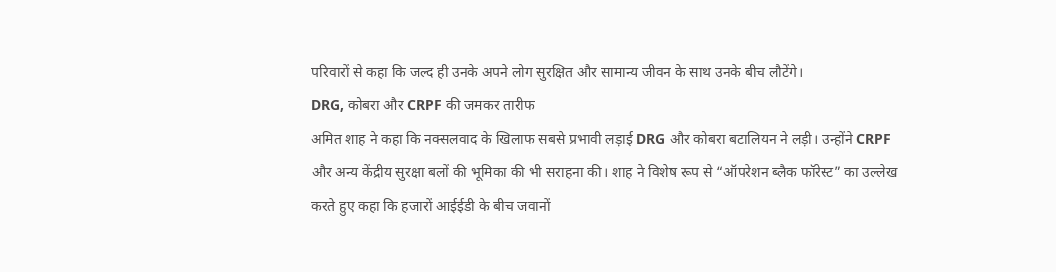परिवारों से कहा कि जल्द ही उनके अपने लोग सुरक्षित और सामान्य जीवन के साथ उनके बीच लौटेंगे।
DRG, कोबरा और CRPF की जमकर तारीफ
अमित शाह ने कहा कि नक्सलवाद के खिलाफ सबसे प्रभावी लड़ाई DRG और कोबरा बटालियन ने लड़ी। उन्होंने CRPF और अन्य केंद्रीय सुरक्षा बलों की भूमिका की भी सराहना की। शाह ने विशेष रूप से “ऑपरेशन ब्लैक फॉरेस्ट” का उल्लेख करते हुए कहा कि हजारों आईईडी के बीच जवानों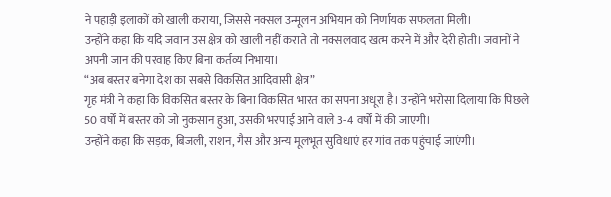ने पहाड़ी इलाकों को खाली कराया, जिससे नक्सल उन्मूलन अभियान को निर्णायक सफलता मिली।
उन्होंने कहा कि यदि जवान उस क्षेत्र को खाली नहीं कराते तो नक्सलवाद खत्म करने में और देरी होती। जवानों ने अपनी जान की परवाह किए बिना कर्तव्य निभाया।
“अब बस्तर बनेगा देश का सबसे विकसित आदिवासी क्षेत्र”
गृह मंत्री ने कहा कि विकसित बस्तर के बिना विकसित भारत का सपना अधूरा है। उन्होंने भरोसा दिलाया कि पिछले 50 वर्षों में बस्तर को जो नुकसान हुआ, उसकी भरपाई आने वाले 3-4 वर्षों में की जाएगी।
उन्होंने कहा कि सड़क, बिजली, राशन, गैस और अन्य मूलभूत सुविधाएं हर गांव तक पहुंचाई जाएंगी।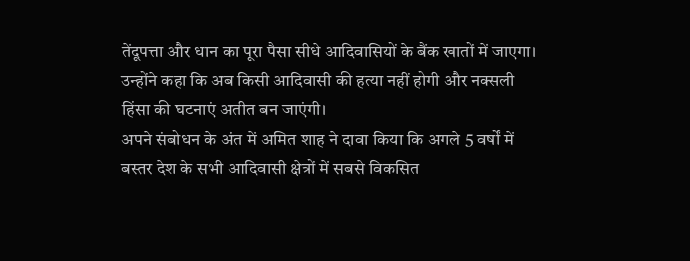तेंदूपत्ता और धान का पूरा पैसा सीधे आदिवासियों के बैंक खातों में जाएगा। उन्होंने कहा कि अब किसी आदिवासी की हत्या नहीं होगी और नक्सली हिंसा की घटनाएं अतीत बन जाएंगी।
अपने संबोधन के अंत में अमित शाह ने दावा किया कि अगले 5 वर्षों में बस्तर देश के सभी आदिवासी क्षेत्रों में सबसे विकसित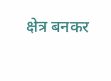क्षेत्र बनकर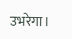उभरेगा।